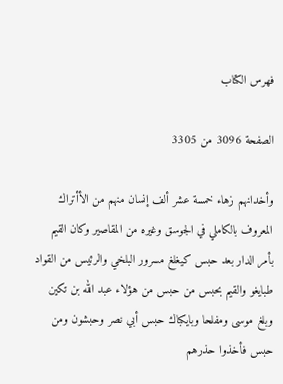فهرس الكتاب

الصفحة 3096 من 3305

وأخدانهم زهاء خمسة عشر ألف إنسان منهم من الأأتراك المعروف بالكاملي في الجوسق وغيره من المقاصير وكان القيم بأمر الدار بعد حبس كيغلغ مسرور البلخي والرئيس من القواد طبايغو والقيم بحبس من حبس من هؤلاء عبد الله بن تكين وبلغ موسى ومفلحا وبايكباك حبس أبي نصر وحبشون ومن حبس فأخذوا حذرهم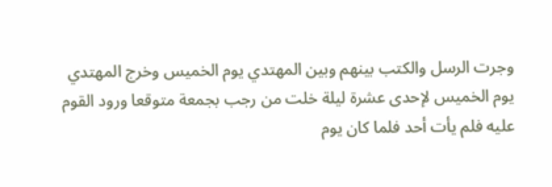وجرت الرسل والكتب بينهم وبين المهتدي يوم الخميس وخرج المهتدي يوم الخميس لإحدى عشرة ليلة خلت من رجب بجمعة متوقعا ورود القوم عليه فلم يأت أحد فلما كان يوم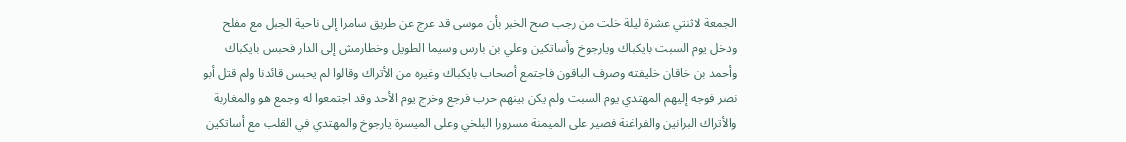الجمعة لاثنتي عشرة ليلة خلت من رجب صح الخبر بأن موسى قد عرج عن طريق سامرا إلى ناحية الجبل مع مفلح ودخل يوم السبت بايكباك ويارجوخ وأساتكين وعلي بن بارس وسيما الطويل وخطارمش إلى الدار فحبس بايكباك وأحمد بن خاقان خليفته وصرف الباقون فاجتمع أصحاب بايكباك وغيره من الأتراك وقالوا لم يحبس قائدنا ولم قتل أبو نصر فوجه إليهم المهتدي يوم السبت ولم يكن بينهم حرب فرجع وخرج يوم الأحد وقد اجتمعوا له وجمع هو والمغاربة والأتراك البرانين والفراغنة فصير على الميمنة مسرورا البلخي وعلى الميسرة يارجوخ والمهتدي في القلب مع أساتكين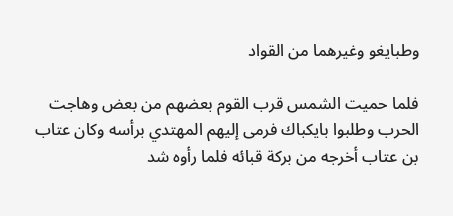وطبايغو وغيرهما من القواد

فلما حميت الشمس قرب القوم بعضهم من بعض وهاجت الحرب وطلبوا بايكباك فرمى إليهم المهتدي برأسه وكان عتاب بن عتاب أخرجه من بركة قبائه فلما رأوه شد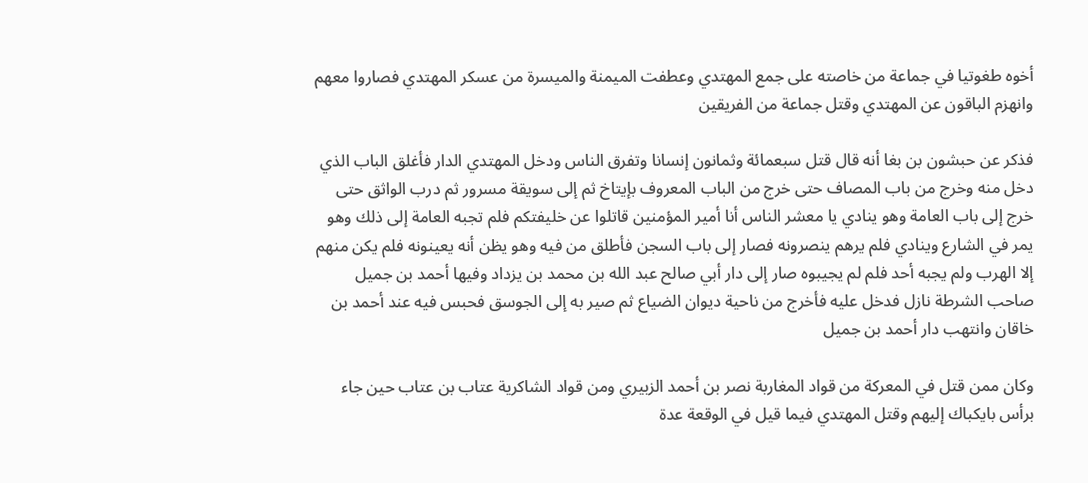أخوه طغوتيا في جماعة من خاصته على جمع المهتدي وعطفت الميمنة والميسرة من عسكر المهتدي فصاروا معهم وانهزم الباقون عن المهتدي وقتل جماعة من الفريقين

فذكر عن حبشون بن بغا أنه قال قتل سبعمائة وثمانون إنسانا وتفرق الناس ودخل المهتدي الدار فأغلق الباب الذي دخل منه وخرج من باب المصاف حتى خرج من الباب المعروف بإيتاخ ثم إلى سويقة مسرور ثم درب الواثق حتى خرج إلى باب العامة وهو ينادي يا معشر الناس أنا أمير المؤمنين قاتلوا عن خليفتكم فلم تجبه العامة إلى ذلك وهو يمر في الشارع وينادي فلم يرهم ينصرونه فصار إلى باب السجن فأطلق من فيه وهو يظن أنه يعينونه فلم يكن منهم إلا الهرب ولم يجبه أحد فلم لم يجيبوه صار إلى دار أبي صالح عبد الله بن محمد بن يزداد وفيها أحمد بن جميل صاحب الشرطة نازل فدخل عليه فأخرج من ناحية ديوان الضياع ثم صير به إلى الجوسق فحبس فيه عند أحمد بن خاقان وانتهب دار أحمد بن جميل

وكان ممن قتل في المعركة من قواد المغاربة نصر بن أحمد الزبيري ومن قواد الشاكرية عتاب بن عتاب حين جاء برأس بايكباك إليهم وقتل المهتدي فيما قيل في الوقعة عدة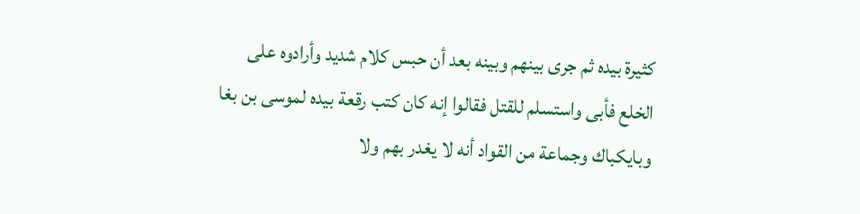كثيرة بيده ثم جرى بينهم وبينه بعد أن حبس كلام شديد وأرادوه على الخلع فأبى واستسلم للقتل فقالوا إنه كان كتب رقعة بيده لموسى بن بغا وبايكباك وجماعة من القواد أنه لا يغدر بهم ولا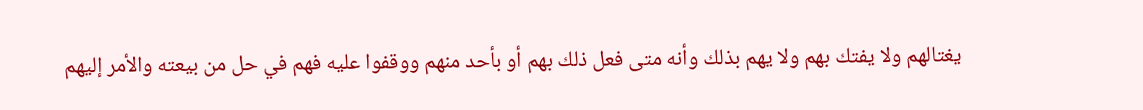يغتالهم ولا يفتك بهم ولا يهم بذلك وأنه متى فعل ذلك بهم أو بأحد منهم ووقفوا عليه فهم في حل من بيعته والأمر إليهم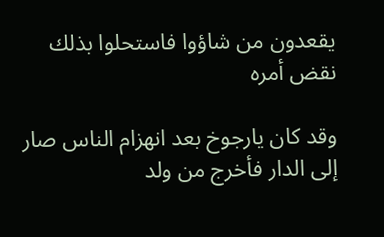يقعدون من شاؤوا فاستحلوا بذلك نقض أمره

وقد كان يارجوخ بعد انهزام الناس صار إلى الدار فأخرج من ولد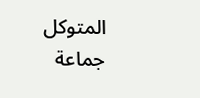المتوكل جماعة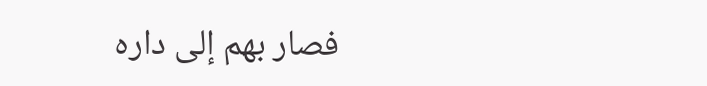فصار بهم إلى داره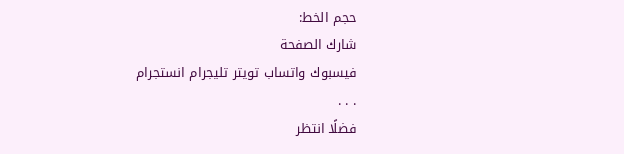حجم الخط:
شارك الصفحة
فيسبوك واتساب تويتر تليجرام انستجرام
. . .
فضلًا انتظر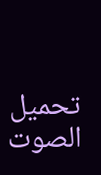تحميل الصوت